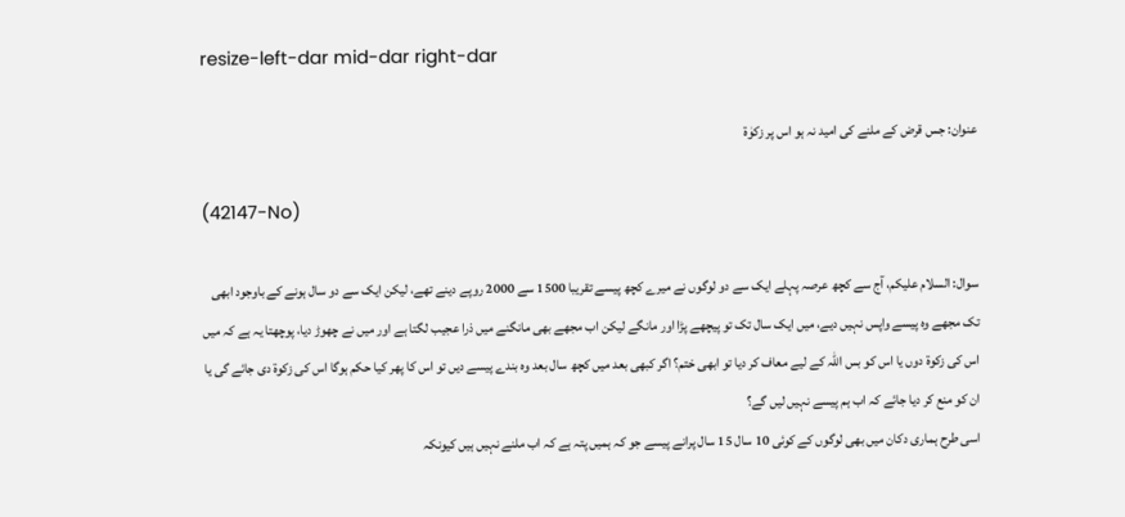resize-left-dar mid-dar right-dar

عنوان: جس قرض کے ملنے کی امید نہ ہو اس پر زکوٰۃ

(42147-No)

سوال: السلام علیکم، آج سے کچھ عرصہ پہلے ایک سے دو لوگوں نے میرے کچھ پیسے تقریبا 1500 سے 2000 روپے دینے تھے، لیکن ایک سے دو سال ہونے کے باوجود ابھی تک مجھے وہ پیسے واپس نہیں دیے، میں ایک سال تک تو پیچھے پڑا اور مانگے لیکن اب مجھے بھی مانگنے میں ذرا عجیب لگتا ہے اور میں نے چھوڑ دیا، پوچھتا یہ ہے کہ میں اس کی زکوۃ دوں یا اس کو بس اللہ کے لیے معاف کر دیا تو ابھی ختم؟ اگر کبھی بعد میں کچھ سال بعد وہ بندے پیسے دیں تو اس کا پھر کیا حکم ہوگا اس کی زکوۃ دی جائے گی یا ان کو منع کر دیا جائے کہ اب ہم پیسے نہیں لیں گے؟
اسی طرح ہماری دکان میں بھی لوگوں کے کوئی 10 سال 15 سال پرانے پیسے جو کہ ہمیں پتہ ہے کہ اب ملنے نہیں ہیں کیونکہ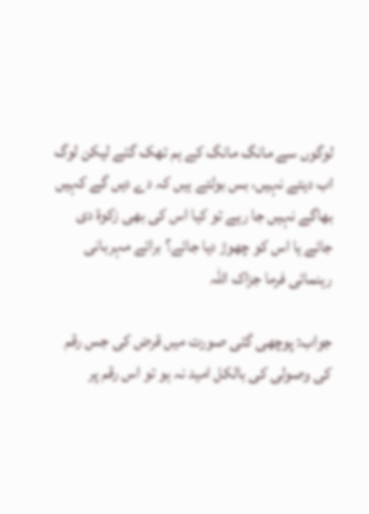لوگوں سے مانگ مانگ کے ہم تھک گئے لیکن لوگ اب دیتے نہیں، بس بولتے ہیں کہ دے دیں گے کہیں بھاگے نہیں جا رہے تو کیا اس کی بھی زکوۃ دی جائے یا اس کو چھوڑ دیا جائے؟ برائے مہربانی رہنمائی فرما جزاک اللہ

جواب: پوچھی گئی صورت میں قرض کی جس رقم کی وصولی کی بالکل امید نہ ہو تو اس رقم پر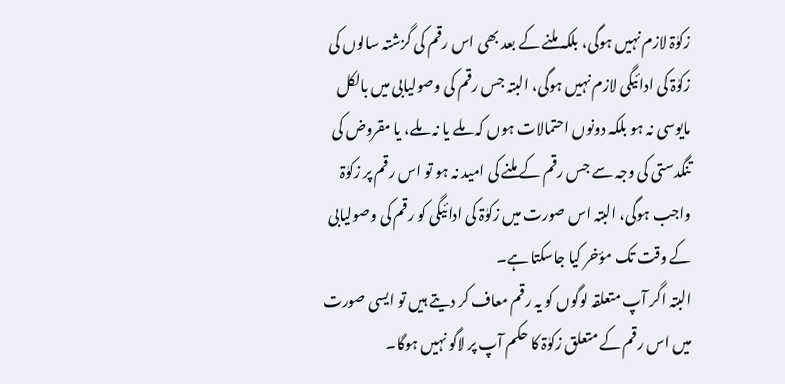زکوٰۃ لازم نہیں ہوگی، بلکہ ملنے کے بعد بھی اس رقم کی گزشتہ سالوں کی زکوٰۃ کی ادائیگی لازم نہیں ہوگی، البتہ جس رقم کی وصولیابی میں بالکل مایوسی نہ ہو بلکہ دونوں احتمالات ہوں کہ ملے یا نہ ملے، یا مقروض کی تنگدستی کی وجہ سے جس رقم کے ملنے کی امید نہ ہو تو اس رقم پر زکوٰۃ واجب ہوگی، البتہ اس صورت میں زکوٰۃ کی ادائیگی کو رقم کی وصولیابی کے وقت تک مؤخر کیا جاسکتا ہے۔
البتہ اگر آپ متعلقہ لوگوں کو یہ رقم معاف کر دیتے ہیں تو ایسی صورت میں اس رقم کے متعلق زکوٰۃ کا حکم آپ پر لاگو نہیں ہوگا۔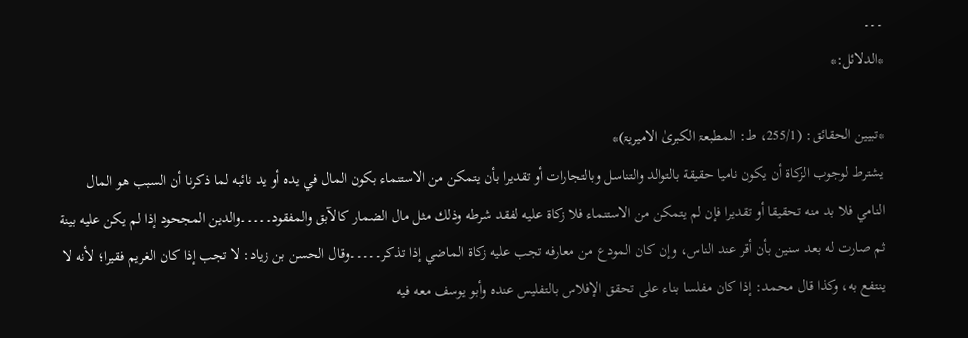۔۔۔
*الدلائل:*

*تبیین الحقائق: (255/1، ط: المطبعۃ الکبریٰ الامیریۃ)*
يشترط لوجوب الزكاة أن يكون ناميا حقيقة بالتوالد والتناسل وبالتجارات أو تقديرا بأن يتمكن من الاستنماء بكون المال في يده أو يد نائبه لما ذكرنا أن السبب هو المال النامي فلا بد منه تحقيقا أو تقديرا فإن لم يتمكن من الاستنماء فلا زكاة عليه لفقد شرطه وذلك مثل مال الضمار كالآبق والمفقود۔۔۔۔۔والدين المجحود إذا لم يكن عليه بينة ثم صارت له بعد سنين بأن أقر عند الناس، وإن كان المودع من معارفه تجب عليه زكاة الماضي إذا تذكر۔۔۔۔۔وقال الحسن بن زياد: لا تجب إذا كان الغريم فقيرا؛ لأنه لا ينتفع به، وكذا قال محمد: إذا كان مفلسا بناء على تحقق الإفلاس بالتفليس عنده وأبو يوسف معه فيه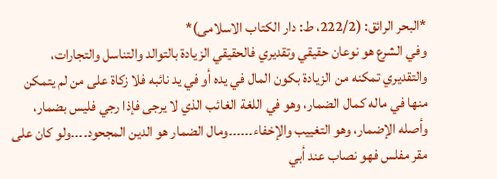*البحر الرائق: (222/2، ط: دار الکتاب الاسلامی)*
وفي الشرع هو نوعان حقيقي وتقديري فالحقيقي الزيادة بالتوالد والتناسل والتجارات، والتقديري تمكنه من الزيادة بكون المال في يده أو في يد نائبه فلا زكاة على من لم يتمكن منها في ماله كمال الضمار، وهو في اللغة الغائب الذي لا يرجى فإذا رجي فليس بضمار، وأصله الإضمار، وهو التغييب والإخفاء۔۔۔۔۔۔ومال الضمار هو الدين المجحود۔۔۔۔ولو كان على مقر مفلس فهو نصاب عند أبي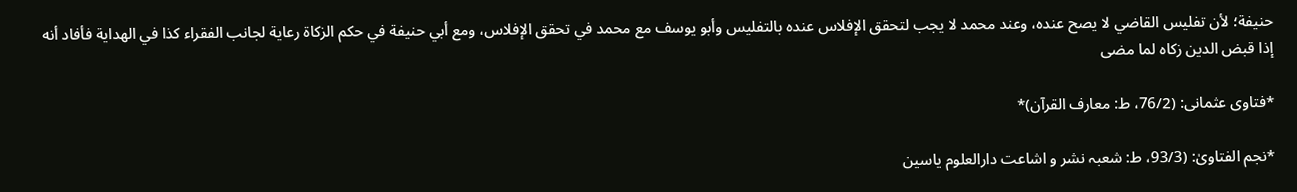حنيفة؛ لأن تفليس القاضي لا يصح عنده، وعند محمد لا يجب لتحقق الإفلاس عنده بالتفليس وأبو يوسف مع محمد في تحقق الإفلاس، ومع أبي حنيفة في حكم الزكاة رعاية لجانب الفقراء كذا في الهداية فأفاد أنه إذا قبض الدين زكاه لما مضى

*فتاوی عثمانی: (76/2، ط: معارف القرآن)*

*نجم الفتاویٰ: (93/3، ط: شعبہ نشر و اشاعت دارالعلوم یاسین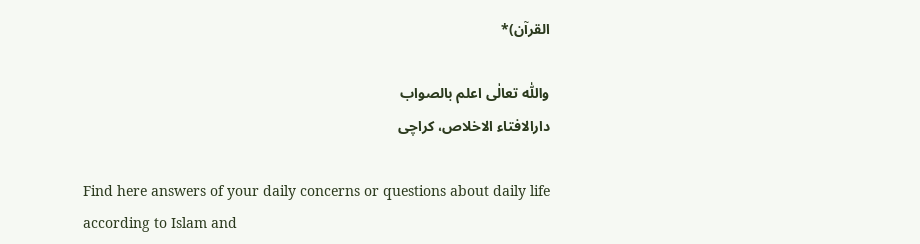القرآن)*

واللّٰه تعالٰی اعلم بالصواب
دارالافتاء الاخلاص، کراچی

Find here answers of your daily concerns or questions about daily life according to Islam and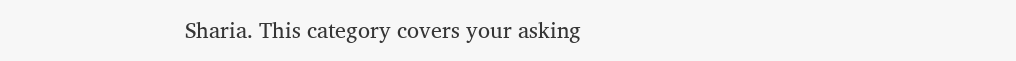Sharia. This category covers your asking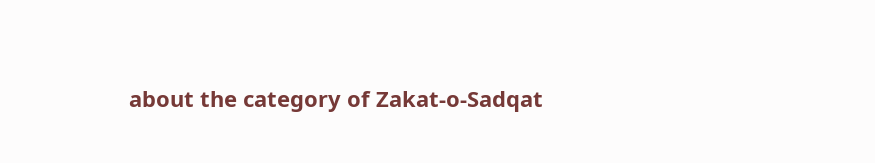about the category of Zakat-o-Sadqat